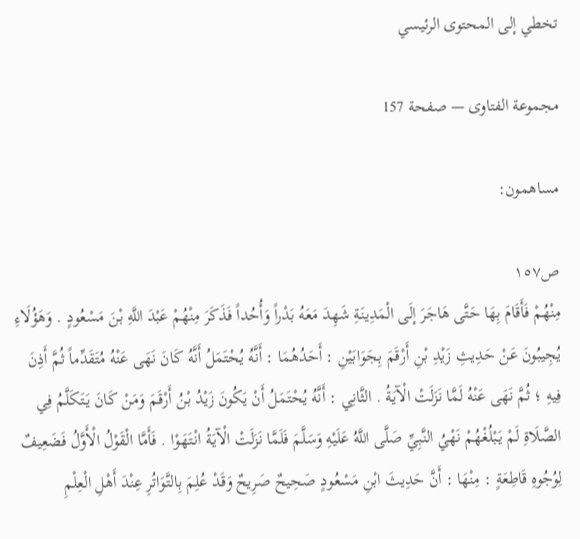تخطي إلى المحتوى الرئيسي

مجموعة الفتاوى — صفحة 157

مساهمون:

ص١٥٧
مِنْهُمْ فَأَقَامَ بِهَا حَتَّى هَاجَرَ إلَى الْمَدِينَةِ شَهِدَ مَعَهُ بَدْراً وَأُحُداً فَذَكَرَ مِنْهُمْ عَبْدَ اللَّهِ بْنَ مَسْعُودٍ . وَهَؤُلَاءِ يُجِيبُونَ عَنْ حَدِيثِ زَيْدِ بْنِ أَرْقَمَ بِجَوَابَيْنِ : أَحَدُهُمَا : أَنَّهُ يُحْتَمَلُ أَنَّهُ كَانَ نَهَى عَنْهُ مُتَقَدِّماً ثُمَّ أَذِنَ فِيهِ ؛ ثُمَّ نَهَى عَنْهُ لَمَّا نَزَلَتْ الْآيَةُ . الثَّانِي : أَنَّهُ يُحْتَمَلُ أَنْ يَكُونَ زَيْدُ بْنُ أَرْقَمَ وَمَنْ كَانَ يَتَكَلَّمُ فِي الصَّلَاةِ لَمْ يَبْلُغْهُمْ نَهْيُ النَّبِيِّ صَلَّى اللَّهُ عَلَيْهِ وَسَلَّمَ فَلَمَّا نَزَلَتْ الْآيَةُ انْتَهَوْا . فَأَمَّا الْقَوْلُ الْأَوَّلُ فَضَعِيفٌ لِوُجُوهِ قَاطِعَةٍ : مِنْهَا : أَنَّ حَدِيثَ ابْنِ مَسْعُودٍ صَحِيحٌ صَرِيحٌ وَقَدْ عُلِمَ بِالتَّوَاتُرِ عِنْدَ أَهْلِ الْعِلْمِ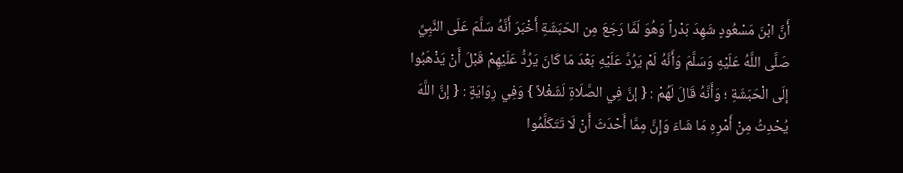أَنَّ ابْنَ مَسْعُودٍ شَهِدَ بَدْراً وَهُوَ لَمَّا رَجَعَ مِن الحَبَشَةِ أَخْبَرَ أَنَّهُ سَلَّمَ عَلَى النَّبِيِّ صَلَّى اللَّهُ عَلَيْهِ وَسَلَّمَ وَأَنَّهُ لَمْ يَرُدَّ عَلَيْهِ بَعْدَ مَا كَانَ يَرُدُّ عَلَيْهِمْ قَبْلَ أَنْ يَذْهَبُوا إلَى الْحَبَشَةِ ؛ وَأَنَّهُ قَالَ لَهُمْ : { إنَّ فِي الصَّلَاةِ لَشَغْلاً } وَفِي رِوَايَةٍ : { إنَّ اللَّهَ يُحْدِثُ مِنْ أَمْرِهِ مَا شَاءَ وَإِنَّ مِمَّا أَحْدَثَ أَنْ لَا تَتَكَلَّمُوا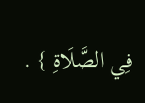فِي الصَّلَاةِ } .